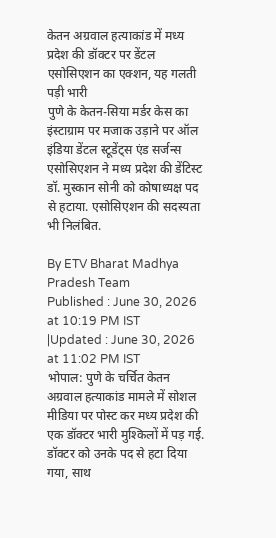केतन अग्रवाल हत्याकांड में मध्य प्रदेश की डॉक्टर पर डेंटल एसोसिएशन का एक्शन, यह गलती पड़ी भारी
पुणे के केतन-सिया मर्डर केस का इंस्टाग्राम पर मजाक उड़ाने पर ऑल इंडिया डेंटल स्टूडेंट्स एंड सर्जन्स एसोसिएशन ने मध्य प्रदेश की डेंटिस्ट डॉ. मुस्कान सोनी को कोषाध्यक्ष पद से हटाया. एसोसिएशन की सदस्यता भी निलंबित.

By ETV Bharat Madhya Pradesh Team
Published : June 30, 2026 at 10:19 PM IST
|Updated : June 30, 2026 at 11:02 PM IST
भोपाल: पुणे के चर्चित केतन अग्रवाल हत्याकांड मामले में सोशल मीडिया पर पोस्ट कर मध्य प्रदेश की एक डॉक्टर भारी मुश्किलों में पड़ गई. डॉक्टर को उनके पद से हटा दिया गया, साथ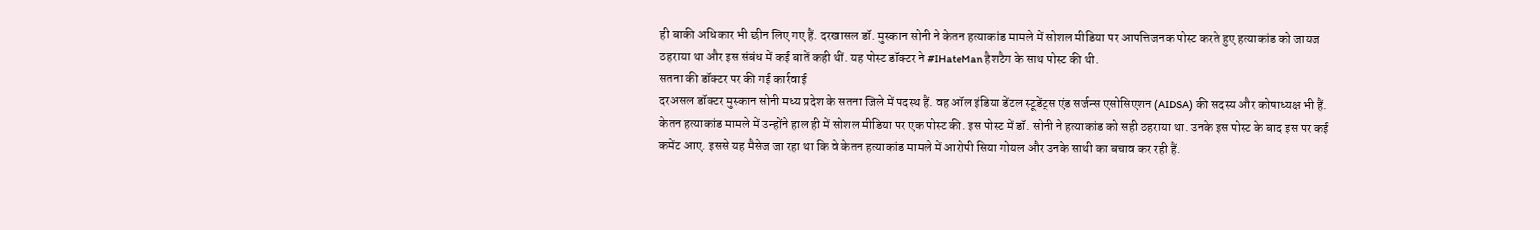ही बाकी अधिकार भी छीन लिए गए हैं. दरखासल डॉ. मुस्कान सोनी ने केतन हत्याकांड मामले में सोशल मीडिया पर आपत्तिजनक पोस्ट करते हुए हत्याकांड को जायज ठहराया था और इस संबंध में कई बातें कही थीं. यह पोस्ट डॉक्टर ने #IHateMan हैशटैग के साथ पोस्ट की थी.
सतना की डॉक्टर पर की गई कार्रवाई
दरअसल डॉक्टर मुस्कान सोनी मध्य प्रदेश के सतना जिले में पदस्थ हैं. वह ऑल इंडिया डेंटल स्टूडेंट्स एंड सर्जन्स एसोसिएशन (AIDSA) की सदस्य और कोषाध्यक्ष भी हैं. केतन हत्याकांड मामले में उन्होंने हाल ही में सोशल मीडिया पर एक पोस्ट की. इस पोस्ट में डॉ. सोनी ने हत्याकांड को सही ठहराया था. उनके इस पोस्ट के बाद इस पर कई कमेंट आए. इससे यह मैसेज जा रहा था कि वे केतन हत्याकांड मामले में आरोपी सिया गोयल और उनके साथी का बचाव कर रही हैं.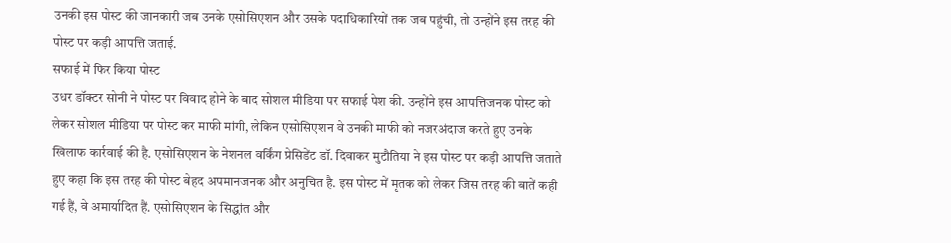उनकी इस पोस्ट की जानकारी जब उनके एसोसिएशन और उसके पदाधिकारियों तक जब पहुंची, तो उन्होंने इस तरह की पोस्ट पर कड़ी आपत्ति जताई.
सफाई में फिर किया पोस्ट
उधर डॉक्टर सोनी ने पोस्ट पर विवाद होने के बाद सोशल मीडिया पर सफाई पेश की. उन्होंने इस आपत्तिजनक पोस्ट को लेकर सोशल मीडिया पर पोस्ट कर माफी मांगी, लेकिन एसोसिएशन वे उनकी माफी को नजरअंदाज करते हुए उनके खिलाफ कार्रवाई की है. एसोसिएशन के नेशनल वर्किंग प्रेसिडेंट डॉ. दिवाकर मुटौतिया ने इस पोस्ट पर कड़ी आपत्ति जताते हुए कहा कि इस तरह की पोस्ट बेहद अपमानजनक और अनुचित है. इस पोस्ट में मृतक को लेकर जिस तरह की बातें कही गई हैं, वे अमार्यादित हैं. एसोसिएशन के सिद्धांत और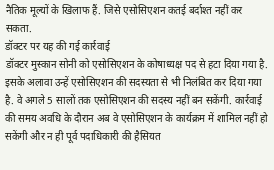नैतिक मूल्यों के खिलाफ हैं. जिसे एसोसिएशन कतई बर्दाश्त नहीं कर सकता.
डॉक्टर पर यह की गई कार्रवाई
डॉक्टर मुस्कान सोनी को एसोसिएशन के कोषाध्यक्ष पद से हटा दिया गया है. इसके अलावा उन्हें एसोसिएशन की सदस्यता से भी निलंबित कर दिया गया है. वे अगले 5 सालों तक एसोसिएशन की सदस्य नहीं बन सकेंगी. कार्रवाई की समय अवधि के दौरान अब वे एसोसिएशन के कार्यक्रम में शामिल नहीं हो सकेंगी और न ही पूर्व पदाधिकारी की हैसियत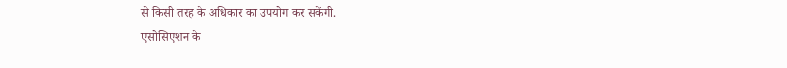से किसी तरह के अधिकार का उपयोग कर सकेंगी.
एसोसिएशन के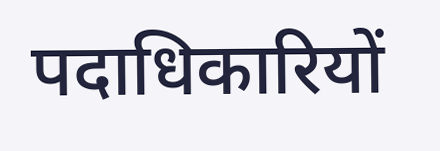पदाधिकारियों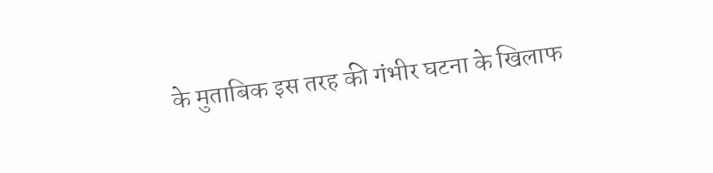के मुताबिक इस तरह की गंभीर घटना के खिलाफ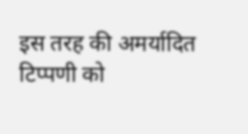इस तरह की अमर्यादित टिप्पणी को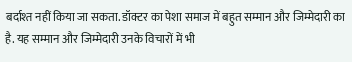बर्दाश्त नहीं किया जा सकता. डॉक्टर का पेशा समाज में बहुत सम्मान और जिम्मेदारी का है. यह सम्मान और जिम्मेदारी उनके विचारों में भी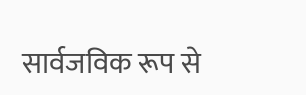सार्वजविक रूप से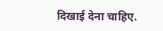दिखाई देना चाहिए.